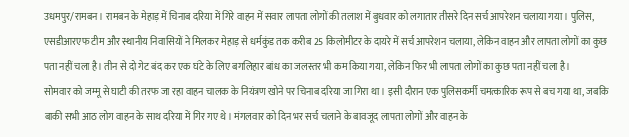उधमपुर/रामबन। रामबन के मेहाड़ में चिनाब दरिया में गिरे वाहन में सवार लापता लोगों की तलाश में बुधवार को लगातार तीसरे दिन सर्च आपरेशन चलाया गया। पुलिस, एसडीआरएफ टीम और स्थानीय निवासियों ने मिलकर मेहाड़ से धर्मकुंड तक करीब 25 किलोमीटर के दायरे में सर्च आपरेशन चलाया, लेकिन वाहन और लापता लोगों का कुछ पता नहीं चला है। तीन से दो गेट बंद कर एक घंटे के लिए बगलिहार बांध का जलस्तर भी कम किया गया, लेकिन फिर भी लापता लोगों का कुछ पता नहीं चला है।
सोमवार को जम्मू से घाटी की तरफ जा रहा वाहन चालक के नियंत्रण खोने पर चिनाब दरिया जा गिरा था। इसी दौरान एक पुलिसकर्मी चमत्कारिक रूप से बच गया था, जबकि बाकी सभी आठ लोग वाहन के साथ दरिया में गिर गए थे। मंगलवार को दिन भर सर्च चलाने के बावजूद लापता लोगों और वाहन के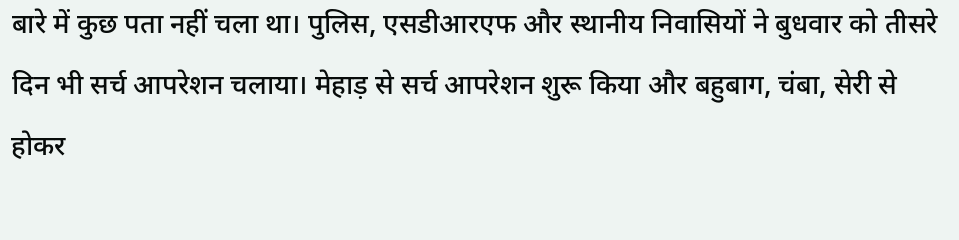बारे में कुछ पता नहीं चला था। पुलिस, एसडीआरएफ और स्थानीय निवासियों ने बुधवार को तीसरे दिन भी सर्च आपरेशन चलाया। मेहाड़ से सर्च आपरेशन शुरू किया और बहुबाग, चंबा, सेरी से होकर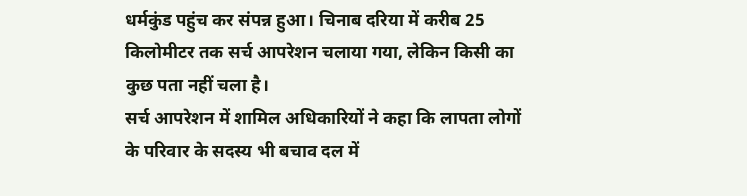धर्मकुंड पहुंच कर संपन्न हुआ। चिनाब दरिया में करीब 25 किलोमीटर तक सर्च आपरेशन चलाया गया, लेकिन किसी का कुछ पता नहीं चला है।
सर्च आपरेशन में शामिल अधिकारियों ने कहा कि लापता लोगों के परिवार के सदस्य भी बचाव दल में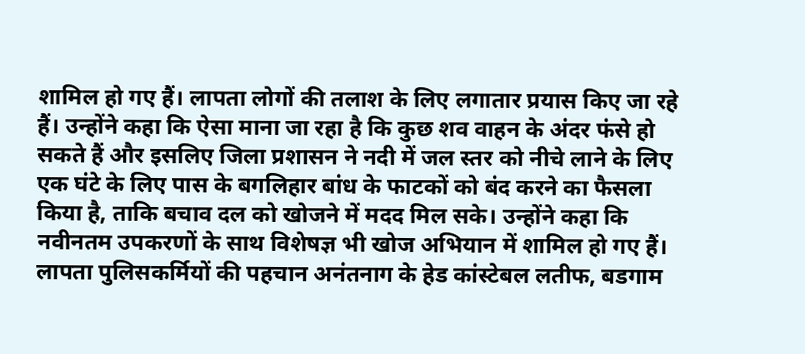शामिल हो गए हैं। लापता लोगों की तलाश के लिए लगातार प्रयास किए जा रहे हैं। उन्होंने कहा कि ऐसा माना जा रहा है कि कुछ शव वाहन के अंदर फंसे हो सकते हैं और इसलिए जिला प्रशासन ने नदी में जल स्तर को नीचे लाने के लिए एक घंटे के लिए पास के बगलिहार बांध के फाटकों को बंद करने का फैसला किया है, ताकि बचाव दल को खोजने में मदद मिल सके। उन्होंने कहा कि नवीनतम उपकरणों के साथ विशेषज्ञ भी खोज अभियान में शामिल हो गए हैं।
लापता पुलिसकर्मियों की पहचान अनंतनाग के हेड कांस्टेबल लतीफ, बडगाम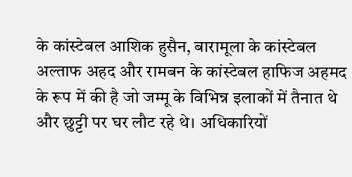के कांस्टेबल आशिक हुसैन, बारामूला के कांस्टेबल अल्ताफ अहद और रामबन के कांस्टेबल हाफिज अहमद के रूप में की है जो जम्मू के विभिन्न इलाकों में तैनात थे और छुट्टी पर घर लौट रहे थे। अधिकारियों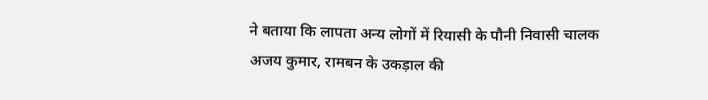ने बताया कि लापता अन्य लोगों में रियासी के पौनी निवासी चालक अजय कुमार, रामबन के उकड़ाल की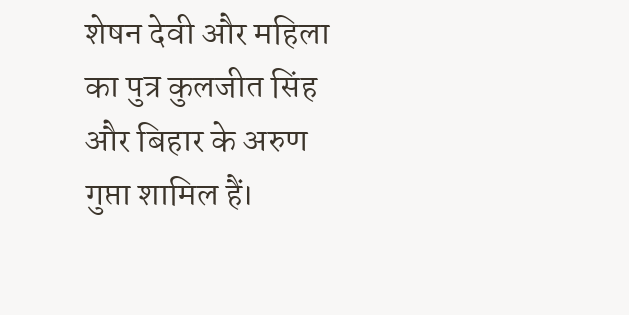शेषन देवी और महिला का पुत्र कुलजीत सिंह और बिहार के अरुण गुप्ता शामिल हैं।